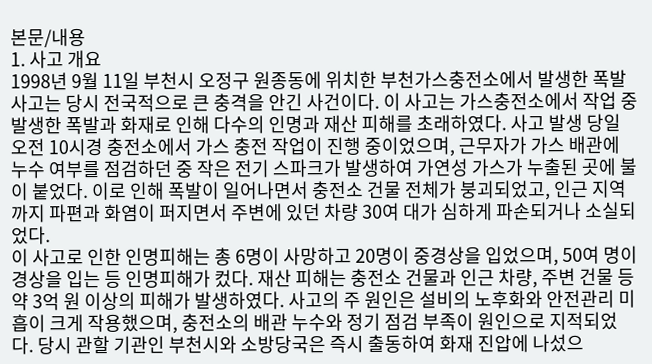본문/내용
1. 사고 개요
1998년 9월 11일 부천시 오정구 원종동에 위치한 부천가스충전소에서 발생한 폭발사고는 당시 전국적으로 큰 충격을 안긴 사건이다. 이 사고는 가스충전소에서 작업 중 발생한 폭발과 화재로 인해 다수의 인명과 재산 피해를 초래하였다. 사고 발생 당일 오전 10시경 충전소에서 가스 충전 작업이 진행 중이었으며, 근무자가 가스 배관에 누수 여부를 점검하던 중 작은 전기 스파크가 발생하여 가연성 가스가 누출된 곳에 불이 붙었다. 이로 인해 폭발이 일어나면서 충전소 건물 전체가 붕괴되었고, 인근 지역까지 파편과 화염이 퍼지면서 주변에 있던 차량 30여 대가 심하게 파손되거나 소실되었다.
이 사고로 인한 인명피해는 총 6명이 사망하고 20명이 중경상을 입었으며, 50여 명이 경상을 입는 등 인명피해가 컸다. 재산 피해는 충전소 건물과 인근 차량, 주변 건물 등 약 3억 원 이상의 피해가 발생하였다. 사고의 주 원인은 설비의 노후화와 안전관리 미흡이 크게 작용했으며, 충전소의 배관 누수와 정기 점검 부족이 원인으로 지적되었다. 당시 관할 기관인 부천시와 소방당국은 즉시 출동하여 화재 진압에 나섰으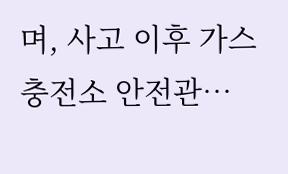며, 사고 이후 가스충전소 안전관…